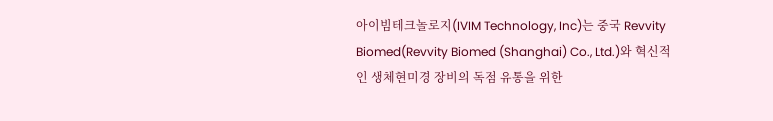아이빔테크놀로지(IVIM Technology, Inc)는 중국 Revvity Biomed(Revvity Biomed (Shanghai) Co., Ltd.)와 혁신적인 생체현미경 장비의 독점 유통을 위한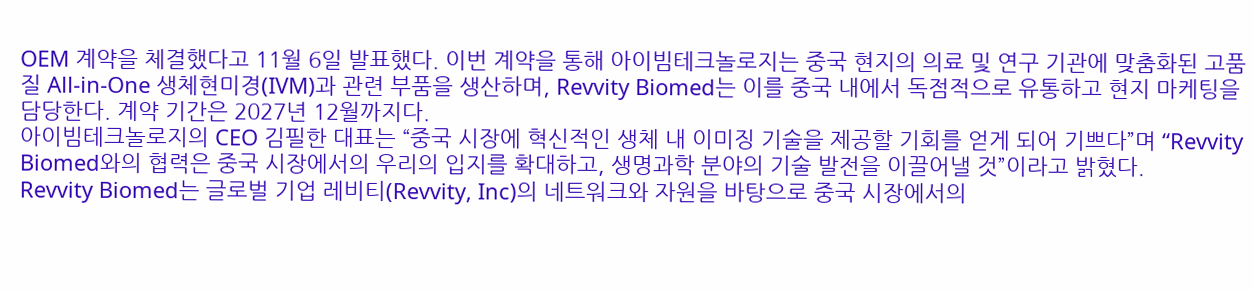OEM 계약을 체결했다고 11월 6일 발표했다. 이번 계약을 통해 아이빔테크놀로지는 중국 현지의 의료 및 연구 기관에 맞춤화된 고품질 All-in-One 생체현미경(IVM)과 관련 부품을 생산하며, Revvity Biomed는 이를 중국 내에서 독점적으로 유통하고 현지 마케팅을 담당한다. 계약 기간은 2027년 12월까지다.
아이빔테크놀로지의 CEO 김필한 대표는 “중국 시장에 혁신적인 생체 내 이미징 기술을 제공할 기회를 얻게 되어 기쁘다”며 “Revvity Biomed와의 협력은 중국 시장에서의 우리의 입지를 확대하고, 생명과학 분야의 기술 발전을 이끌어낼 것”이라고 밝혔다.
Revvity Biomed는 글로벌 기업 레비티(Revvity, Inc)의 네트워크와 자원을 바탕으로 중국 시장에서의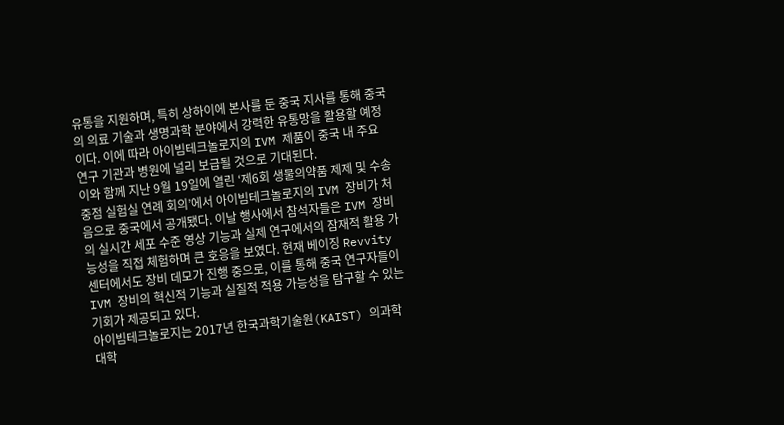유통을 지원하며, 특히 상하이에 본사를 둔 중국 지사를 통해 중국의 의료 기술과 생명과학 분야에서 강력한 유통망을 활용할 예정이다. 이에 따라 아이빔테크놀로지의 IVM 제품이 중국 내 주요 연구 기관과 병원에 널리 보급될 것으로 기대된다.
이와 함께 지난 9월 19일에 열린 ‘제6회 생물의약품 제제 및 수송 중점 실험실 연례 회의’에서 아이빔테크놀로지의 IVM 장비가 처음으로 중국에서 공개됐다. 이날 행사에서 참석자들은 IVM 장비의 실시간 세포 수준 영상 기능과 실제 연구에서의 잠재적 활용 가능성을 직접 체험하며 큰 호응을 보였다. 현재 베이징 Revvity 센터에서도 장비 데모가 진행 중으로, 이를 통해 중국 연구자들이 IVM 장비의 혁신적 기능과 실질적 적용 가능성을 탐구할 수 있는 기회가 제공되고 있다.
아이빔테크놀로지는 2017년 한국과학기술원(KAIST) 의과학대학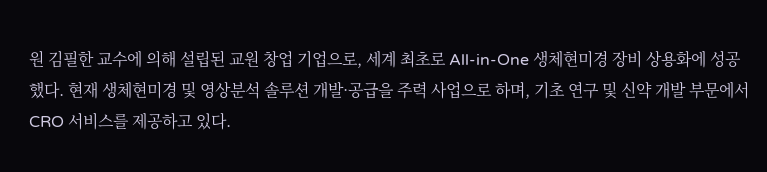원 김필한 교수에 의해 설립된 교원 창업 기업으로, 세계 최초로 All-in-One 생체현미경 장비 상용화에 성공했다. 현재 생체현미경 및 영상분석 솔루션 개발·공급을 주력 사업으로 하며, 기초 연구 및 신약 개발 부문에서 CRO 서비스를 제공하고 있다.